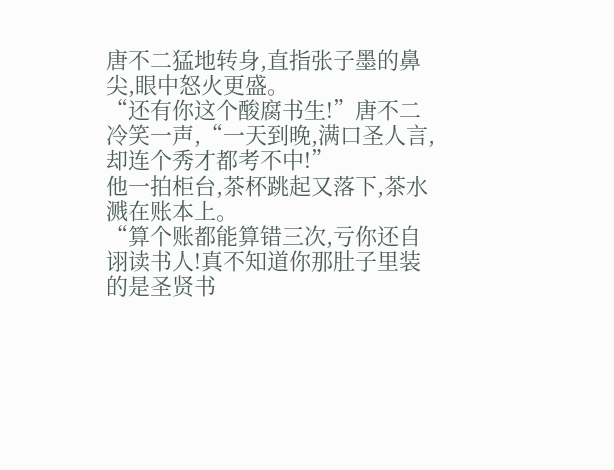唐不二猛地转身,直指张子墨的鼻尖,眼中怒火更盛。
“还有你这个酸腐书生!”唐不二冷笑一声,“一天到晚,满口圣人言,却连个秀才都考不中!”
他一拍柜台,茶杯跳起又落下,茶水溅在账本上。
“算个账都能算错三次,亏你还自诩读书人!真不知道你那肚子里装的是圣贤书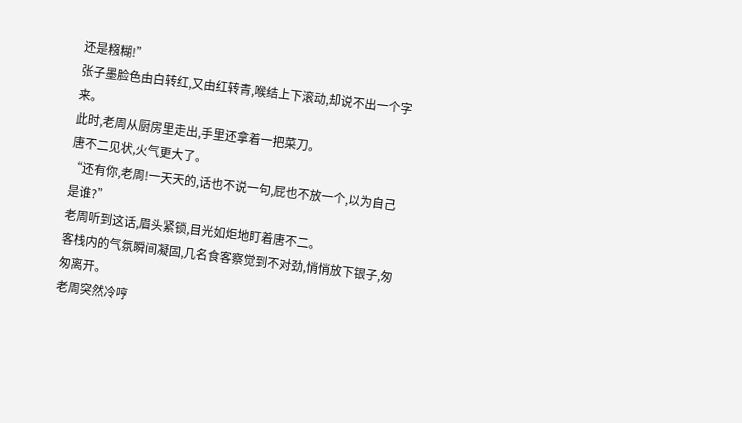还是糨糊!”
张子墨脸色由白转红,又由红转青,喉结上下滚动,却说不出一个字来。
此时,老周从厨房里走出,手里还拿着一把菜刀。
唐不二见状,火气更大了。
“还有你,老周!一天天的,话也不说一句,屁也不放一个,以为自己是谁?”
老周听到这话,眉头紧锁,目光如炬地盯着唐不二。
客栈内的气氛瞬间凝固,几名食客察觉到不对劲,悄悄放下银子,匆匆离开。
老周突然冷哼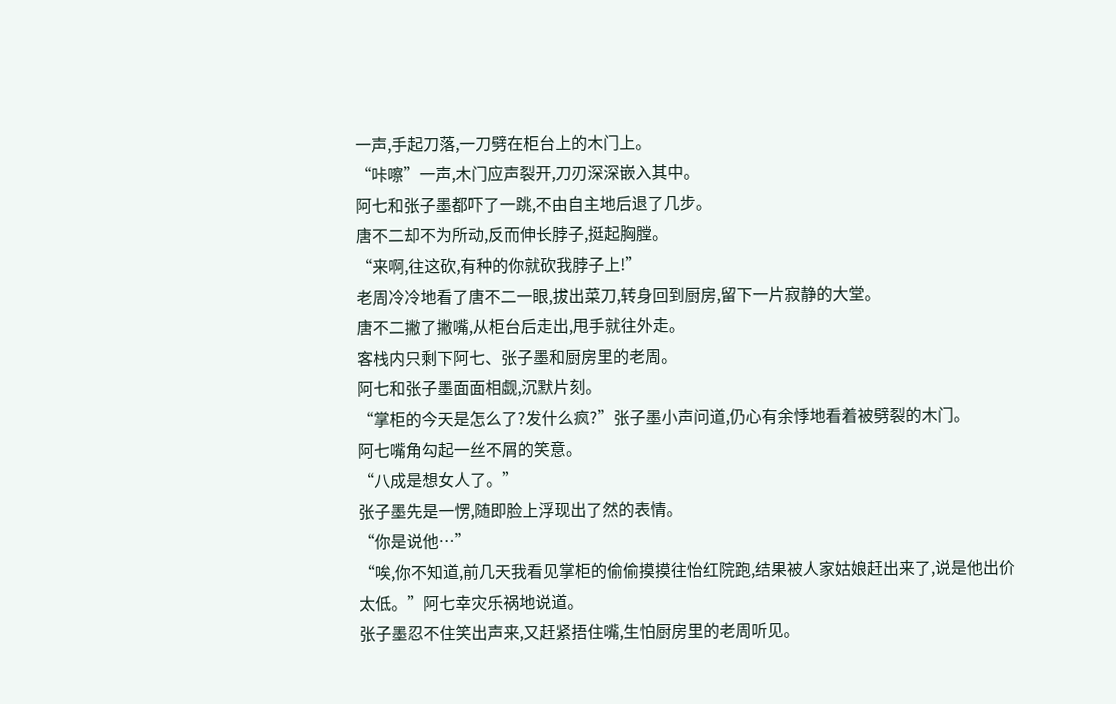一声,手起刀落,一刀劈在柜台上的木门上。
“咔嚓”一声,木门应声裂开,刀刃深深嵌入其中。
阿七和张子墨都吓了一跳,不由自主地后退了几步。
唐不二却不为所动,反而伸长脖子,挺起胸膛。
“来啊,往这砍,有种的你就砍我脖子上!”
老周冷冷地看了唐不二一眼,拔出菜刀,转身回到厨房,留下一片寂静的大堂。
唐不二撇了撇嘴,从柜台后走出,甩手就往外走。
客栈内只剩下阿七、张子墨和厨房里的老周。
阿七和张子墨面面相觑,沉默片刻。
“掌柜的今天是怎么了?发什么疯?”张子墨小声问道,仍心有余悸地看着被劈裂的木门。
阿七嘴角勾起一丝不屑的笑意。
“八成是想女人了。”
张子墨先是一愣,随即脸上浮现出了然的表情。
“你是说他…”
“唉,你不知道,前几天我看见掌柜的偷偷摸摸往怡红院跑,结果被人家姑娘赶出来了,说是他出价太低。”阿七幸灾乐祸地说道。
张子墨忍不住笑出声来,又赶紧捂住嘴,生怕厨房里的老周听见。